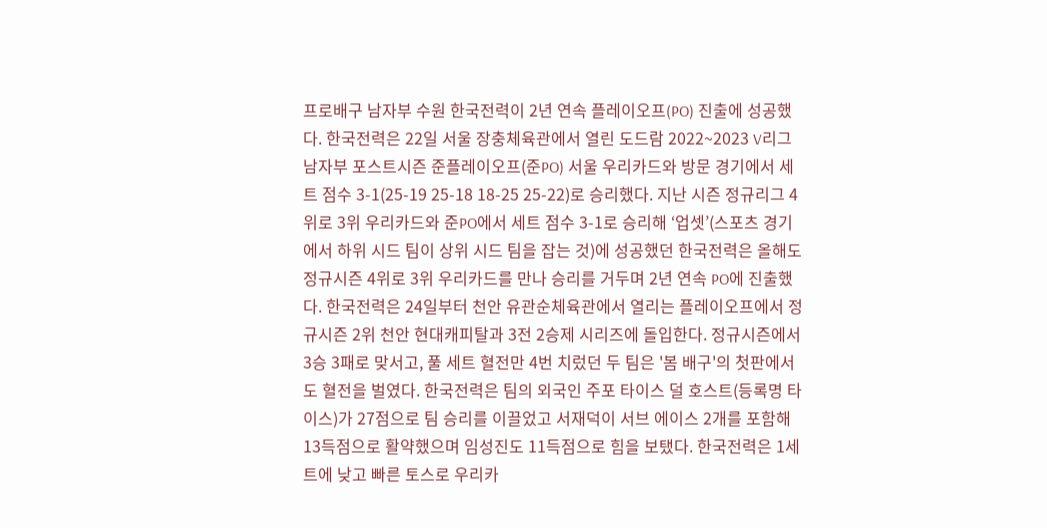프로배구 남자부 수원 한국전력이 2년 연속 플레이오프(PO) 진출에 성공했다. 한국전력은 22일 서울 장충체육관에서 열린 도드람 2022~2023 V리그 남자부 포스트시즌 준플레이오프(준PO) 서울 우리카드와 방문 경기에서 세트 점수 3-1(25-19 25-18 18-25 25-22)로 승리했다. 지난 시즌 정규리그 4위로 3위 우리카드와 준PO에서 세트 점수 3-1로 승리해 ‘업셋’(스포츠 경기에서 하위 시드 팀이 상위 시드 팀을 잡는 것)에 성공했던 한국전력은 올해도 정규시즌 4위로 3위 우리카드를 만나 승리를 거두며 2년 연속 PO에 진출했다. 한국전력은 24일부터 천안 유관순체육관에서 열리는 플레이오프에서 정규시즌 2위 천안 현대캐피탈과 3전 2승제 시리즈에 돌입한다. 정규시즌에서 3승 3패로 맞서고, 풀 세트 혈전만 4번 치렀던 두 팀은 '봄 배구'의 첫판에서도 혈전을 벌였다. 한국전력은 팀의 외국인 주포 타이스 덜 호스트(등록명 타이스)가 27점으로 팀 승리를 이끌었고 서재덕이 서브 에이스 2개를 포함해 13득점으로 활약했으며 임성진도 11득점으로 힘을 보탰다. 한국전력은 1세트에 낮고 빠른 토스로 우리카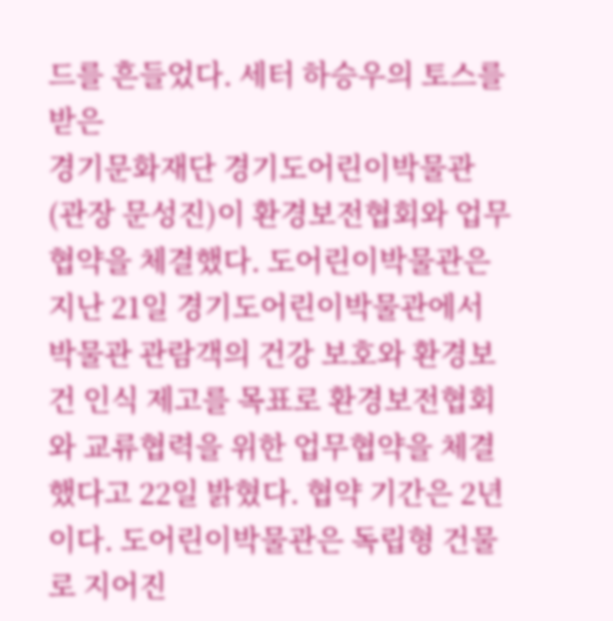드를 흔들었다. 세터 하승우의 토스를 받은
경기문화재단 경기도어린이박물관(관장 문성진)이 환경보전협회와 업무협약을 체결했다. 도어린이박물관은 지난 21일 경기도어린이박물관에서 박물관 관람객의 건강 보호와 환경보건 인식 제고를 목표로 환경보전협회와 교류협력을 위한 업무협약을 체결했다고 22일 밝혔다. 협약 기간은 2년이다. 도어린이박물관은 독립형 건물로 지어진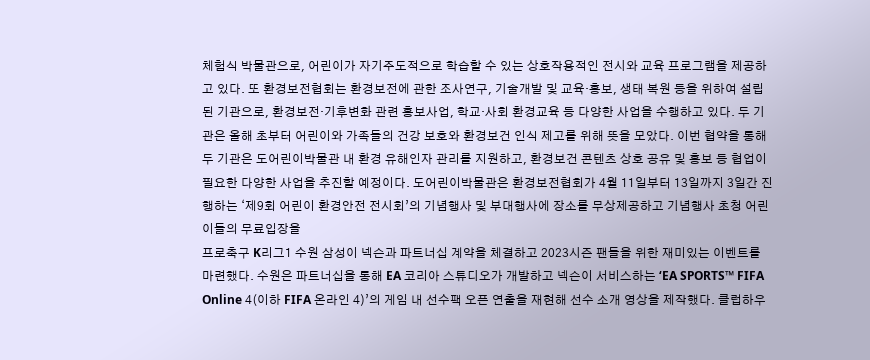체험식 박물관으로, 어린이가 자기주도적으로 학습할 수 있는 상호작용적인 전시와 교육 프로그램을 제공하고 있다. 또 환경보전협회는 환경보전에 관한 조사연구, 기술개발 및 교육·홍보, 생태 복원 등을 위하여 설립된 기관으로, 환경보전·기후변화 관련 홍보사업, 학교·사회 환경교육 등 다양한 사업을 수행하고 있다. 두 기관은 올해 초부터 어린이와 가족들의 건강 보호와 환경보건 인식 제고를 위해 뜻을 모았다. 이번 협약을 통해 두 기관은 도어린이박물관 내 환경 유해인자 관리를 지원하고, 환경보건 콘텐츠 상호 공유 및 홍보 등 협업이 필요한 다양한 사업을 추진할 예정이다. 도어린이박물관은 환경보전협회가 4월 11일부터 13일까지 3일간 진행하는 ‘제9회 어린이 환경안전 전시회’의 기념행사 및 부대행사에 장소를 무상제공하고 기념행사 초청 어린이들의 무료입장을
프로축구 K리그1 수원 삼성이 넥슨과 파트너십 계약을 체결하고 2023시즌 팬들을 위한 재미있는 이벤트를 마련했다. 수원은 파트너십을 통해 EA 코리아 스튜디오가 개발하고 넥슨이 서비스하는 ‘EA SPORTS™ FIFA Online 4(이하 FIFA 온라인 4)’의 게임 내 선수팩 오픈 연출을 재현해 선수 소개 영상을 제작했다. 클럽하우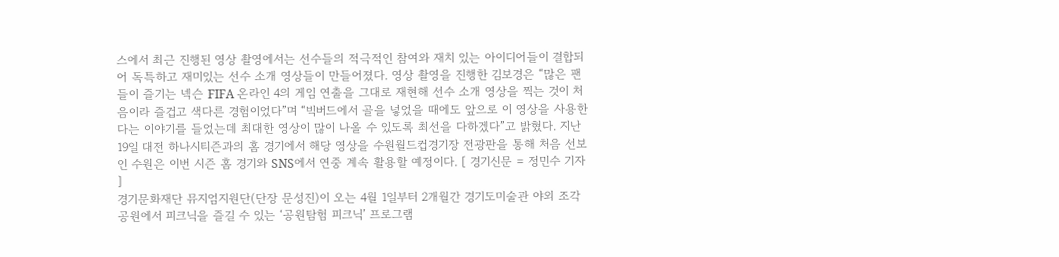스에서 최근 진행된 영상 촬영에서는 선수들의 적극적인 참여와 재치 있는 아이디어들이 결합되어 독특하고 재미있는 선수 소개 영상들이 만들어졌다. 영상 촬영을 진행한 김보경은 “많은 팬들이 즐기는 넥슨 FIFA 온라인 4의 게임 연출을 그대로 재현해 선수 소개 영상을 찍는 것이 처음이라 즐겁고 색다른 경험이었다”며 “빅버드에서 골을 넣었을 때에도 앞으로 이 영상을 사용한다는 이야기를 들었는데 최대한 영상이 많이 나올 수 있도록 최선을 다하겠다”고 밝혔다. 지난 19일 대전 하나시티즌과의 홈 경기에서 해당 영상을 수원월드컵경기장 전광판을 통해 처음 선보인 수원은 이번 시즌 홈 경기와 SNS에서 연중 계속 활용할 예정이다. [ 경기신문 = 정민수 기자 ]
경기문화재단 뮤지엄지원단(단장 문성진)이 오는 4월 1일부터 2개월간 경기도미술관 야외 조각공원에서 피크닉을 즐길 수 있는 ‘공원탐험 피크닉’ 프로그램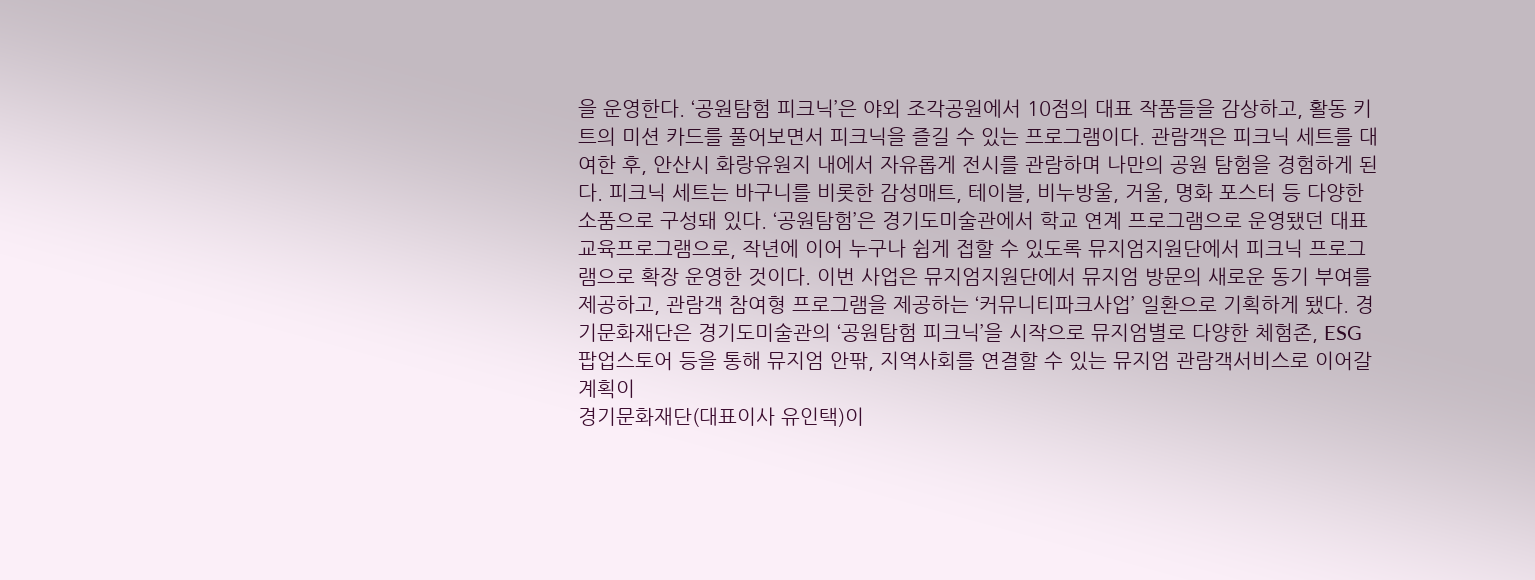을 운영한다. ‘공원탐험 피크닉’은 야외 조각공원에서 10점의 대표 작품들을 감상하고, 활동 키트의 미션 카드를 풀어보면서 피크닉을 즐길 수 있는 프로그램이다. 관람객은 피크닉 세트를 대여한 후, 안산시 화랑유원지 내에서 자유롭게 전시를 관람하며 나만의 공원 탐험을 경험하게 된다. 피크닉 세트는 바구니를 비롯한 감성매트, 테이블, 비누방울, 거울, 명화 포스터 등 다양한 소품으로 구성돼 있다. ‘공원탐험’은 경기도미술관에서 학교 연계 프로그램으로 운영됐던 대표 교육프로그램으로, 작년에 이어 누구나 쉽게 접할 수 있도록 뮤지엄지원단에서 피크닉 프로그램으로 확장 운영한 것이다. 이번 사업은 뮤지엄지원단에서 뮤지엄 방문의 새로운 동기 부여를 제공하고, 관람객 참여형 프로그램을 제공하는 ‘커뮤니티파크사업’ 일환으로 기획하게 됐다. 경기문화재단은 경기도미술관의 ‘공원탐험 피크닉’을 시작으로 뮤지엄별로 다양한 체험존, ESG 팝업스토어 등을 통해 뮤지엄 안팎, 지역사회를 연결할 수 있는 뮤지엄 관람객서비스로 이어갈 계획이
경기문화재단(대표이사 유인택)이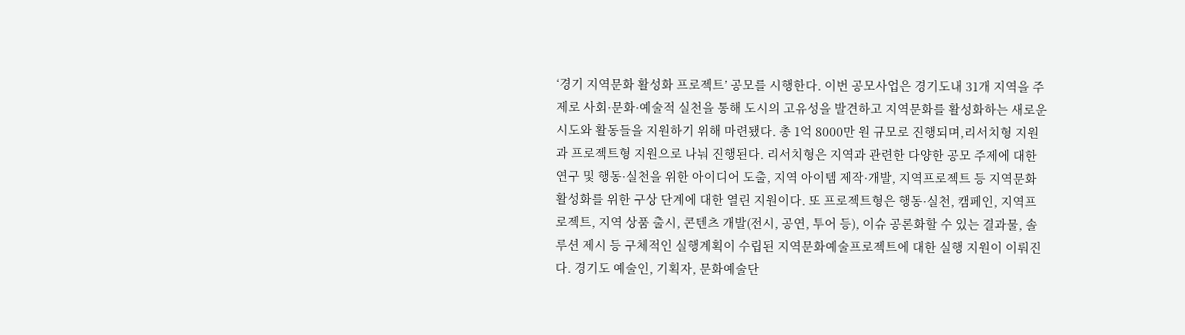‘경기 지역문화 활성화 프로젝트’ 공모를 시행한다. 이번 공모사업은 경기도내 31개 지역을 주제로 사회·문화·예술적 실천을 통해 도시의 고유성을 발견하고 지역문화를 활성화하는 새로운 시도와 활동들을 지원하기 위해 마련됐다. 총 1억 8000만 원 규모로 진행되며,리서치형 지원과 프로젝트형 지원으로 나눠 진행된다. 리서치형은 지역과 관련한 다양한 공모 주제에 대한 연구 및 행동·실천을 위한 아이디어 도출, 지역 아이템 제작·개발, 지역프로젝트 등 지역문화 활성화를 위한 구상 단계에 대한 열린 지원이다. 또 프로젝트형은 행동·실천, 캠페인, 지역프로젝트, 지역 상품 출시, 콘텐츠 개발(전시, 공연, 투어 등), 이슈 공론화할 수 있는 결과물, 솔루션 제시 등 구체적인 실행계획이 수립된 지역문화예술프로젝트에 대한 실행 지원이 이뤄진다. 경기도 예술인, 기획자, 문화예술단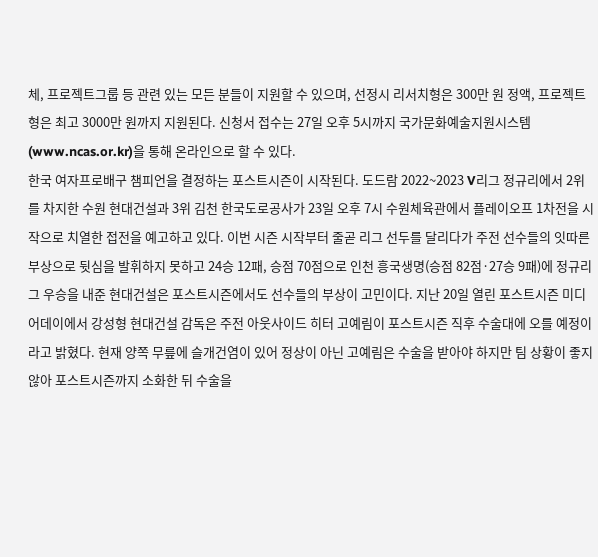체, 프로젝트그룹 등 관련 있는 모든 분들이 지원할 수 있으며, 선정시 리서치형은 300만 원 정액, 프로젝트형은 최고 3000만 원까지 지원된다. 신청서 접수는 27일 오후 5시까지 국가문화예술지원시스템(www.ncas.or.kr)을 통해 온라인으로 할 수 있다.
한국 여자프로배구 챔피언을 결정하는 포스트시즌이 시작된다. 도드람 2022~2023 V리그 정규리에서 2위를 차지한 수원 현대건설과 3위 김천 한국도로공사가 23일 오후 7시 수원체육관에서 플레이오프 1차전을 시작으로 치열한 접전을 예고하고 있다. 이번 시즌 시작부터 줄곧 리그 선두를 달리다가 주전 선수들의 잇따른 부상으로 뒷심을 발휘하지 못하고 24승 12패, 승점 70점으로 인천 흥국생명(승점 82점·27승 9패)에 정규리그 우승을 내준 현대건설은 포스트시즌에서도 선수들의 부상이 고민이다. 지난 20일 열린 포스트시즌 미디어데이에서 강성형 현대건설 감독은 주전 아웃사이드 히터 고예림이 포스트시즌 직후 수술대에 오를 예정이라고 밝혔다. 현재 양쪽 무릎에 슬개건염이 있어 정상이 아닌 고예림은 수술을 받아야 하지만 팀 상황이 좋지 않아 포스트시즌까지 소화한 뒤 수술을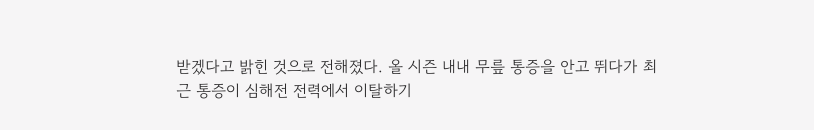받겠다고 밝힌 것으로 전해졌다. 올 시즌 내내 무릎 통증을 안고 뛰다가 최근 통증이 심해전 전력에서 이탈하기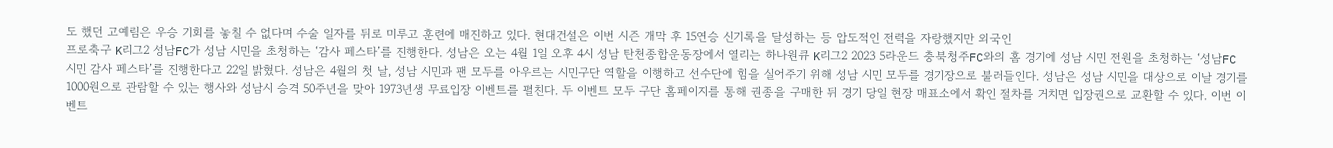도 했던 고예림은 우승 기회를 놓칠 수 없다며 수술 일자를 뒤로 미루고 훈련에 매진하고 있다. 현대건설은 이번 시즌 개막 후 15연승 신기록을 달성하는 등 압도적인 전력을 자랑했지만 외국인
프로축구 K리그2 성남FC가 성남 시민을 초청하는 ‘감사 페스타’를 진행한다. 성남은 오는 4월 1일 오후 4시 성남 탄천종합운동장에서 열리는 하나원큐 K리그2 2023 5라운드 충북청주FC와의 홈 경기에 성남 시민 전원을 초청하는 ‘성남FC 시민 감사 페스타’를 진행한다고 22일 밝혔다. 성남은 4월의 첫 날, 성남 시민과 팬 모두를 아우르는 시민구단 역할을 이행하고 선수단에 힘을 실어주기 위해 성남 시민 모두를 경기장으로 불러들인다. 성남은 성남 시민을 대상으로 이날 경기를 1000원으로 관람할 수 있는 행사와 성남시 승격 50주년을 맞아 1973년생 무료입장 이벤트를 펼친다. 두 이벤트 모두 구단 홈페이지를 통해 권종을 구매한 뒤 경기 당일 현장 매표소에서 확인 절차를 거치면 입장권으로 교환할 수 있다. 이번 이벤트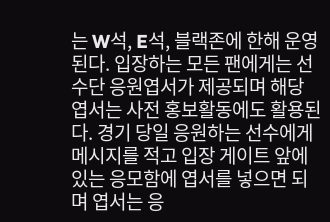는 W석, E석, 블랙존에 한해 운영된다. 입장하는 모든 팬에게는 선수단 응원엽서가 제공되며 해당 엽서는 사전 홍보활동에도 활용된다. 경기 당일 응원하는 선수에게 메시지를 적고 입장 게이트 앞에 있는 응모함에 엽서를 넣으면 되며 엽서는 응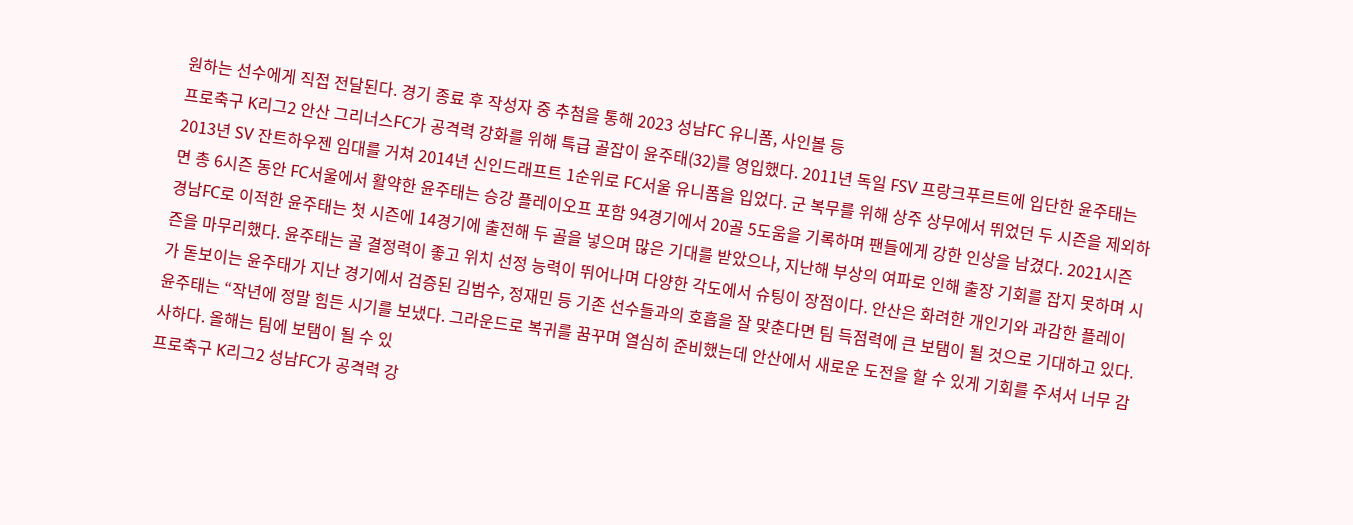원하는 선수에게 직접 전달된다. 경기 종료 후 작성자 중 추첨을 통해 2023 성남FC 유니폼, 사인볼 등
프로축구 K리그2 안산 그리너스FC가 공격력 강화를 위해 특급 골잡이 윤주태(32)를 영입했다. 2011년 독일 FSV 프랑크푸르트에 입단한 윤주태는 2013년 SV 잔트하우젠 임대를 거쳐 2014년 신인드래프트 1순위로 FC서울 유니폼을 입었다. 군 복무를 위해 상주 상무에서 뛰었던 두 시즌을 제외하면 총 6시즌 동안 FC서울에서 활약한 윤주태는 승강 플레이오프 포함 94경기에서 20골 5도움을 기록하며 팬들에게 강한 인상을 남겼다. 2021시즌 경남FC로 이적한 윤주태는 첫 시즌에 14경기에 출전해 두 골을 넣으며 많은 기대를 받았으나, 지난해 부상의 여파로 인해 출장 기회를 잡지 못하며 시즌을 마무리했다. 윤주태는 골 결정력이 좋고 위치 선정 능력이 뛰어나며 다양한 각도에서 슈팅이 장점이다. 안산은 화려한 개인기와 과감한 플레이가 돋보이는 윤주태가 지난 경기에서 검증된 김범수, 정재민 등 기존 선수들과의 호흡을 잘 맞춘다면 팀 득점력에 큰 보탬이 될 것으로 기대하고 있다. 윤주태는 “작년에 정말 힘든 시기를 보냈다. 그라운드로 복귀를 꿈꾸며 열심히 준비했는데 안산에서 새로운 도전을 할 수 있게 기회를 주셔서 너무 감사하다. 올해는 팀에 보탬이 될 수 있
프로축구 K리그2 성남FC가 공격력 강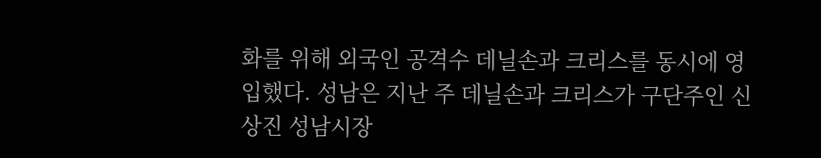화를 위해 외국인 공격수 데닐손과 크리스를 동시에 영입했다. 성남은 지난 주 데닐손과 크리스가 구단주인 신상진 성남시장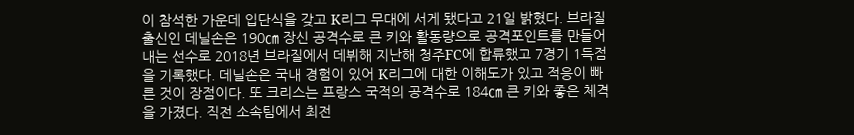이 참석한 가운데 입단식을 갖고 K리그 무대에 서게 됐다고 21일 밝혔다. 브라질 출신인 데닐손은 190㎝ 장신 공격수로 큰 키와 활동량으로 공격포인트를 만들어내는 선수로 2018년 브라질에서 데뷔해 지난해 청주FC에 합류했고 7경기 1득점을 기록했다. 데닐손은 국내 경험이 있어 K리그에 대한 이해도가 있고 적응이 빠른 것이 장점이다. 또 크리스는 프랑스 국적의 공격수로 184㎝ 큰 키와 좋은 체격을 가졌다. 직전 소속팀에서 최전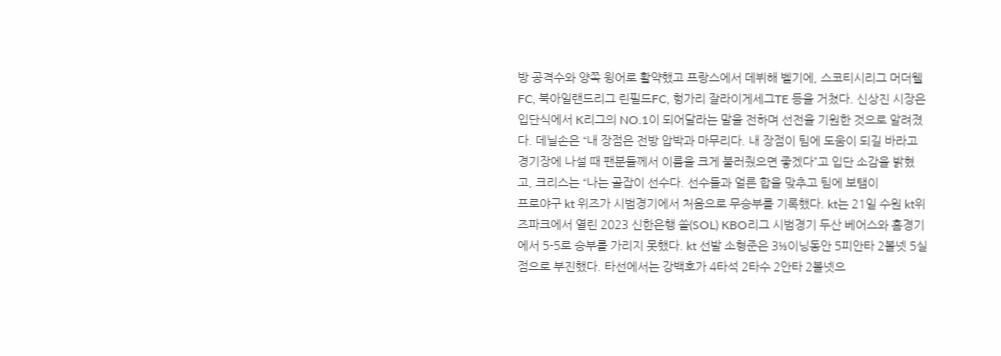방 공격수와 양쪽 윙어로 활약했고 프랑스에서 데뷔해 벨기에, 스코티시리그 머더웰FC, 북아일랜드리그 린필드FC, 헝가리 잘라이게세그TE 등을 거쳤다. 신상진 시장은 입단식에서 K리그의 NO.1이 되어달라는 말을 전하며 선전을 기원한 것으로 알려졌다. 데닐손은 “내 장점은 전방 압박과 마무리다. 내 장점이 팀에 도움이 되길 바라고 경기장에 나설 때 팬분들께서 이름을 크게 불러줬으면 좋겠다”고 입단 소감을 밝혔고, 크리스는 “나는 골잡이 선수다. 선수들과 얼른 합을 맞추고 팀에 보탬이
프로야구 kt 위즈가 시범경기에서 처음으로 무승부를 기록했다. kt는 21일 수원 kt위즈파크에서 열린 2023 신한은행 쏠(SOL) KBO리그 시범경기 두산 베어스와 홈경기에서 5-5로 승부를 가리지 못했다. kt 선발 소형준은 3⅓이닝동안 5피안타 2볼넷 5실점으로 부진했다. 타선에서는 강백호가 4타석 2타수 2안타 2볼넷으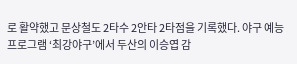로 활약했고 문상철도 2타수 2안타 2타점을 기록했다. 야구 예능프로그램 ‘최강야구’에서 두산의 이승엽 감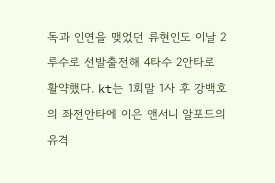독과 인연을 맺었던 류현인도 이날 2루수로 선발출전해 4타수 2안타로 활약했다. kt는 1회말 1사 후 강백호의 좌전안타에 이은 앤서니 알포드의 유격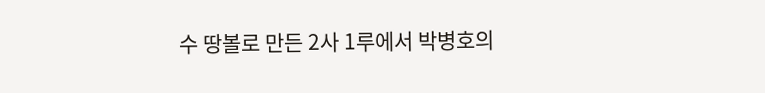수 땅볼로 만든 2사 1루에서 박병호의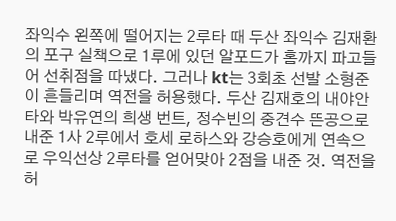좌익수 왼쪽에 떨어지는 2루타 때 두산 좌익수 김재환의 포구 실책으로 1루에 있던 알포드가 홈까지 파고들어 선취점을 따냈다. 그러나 kt는 3회초 선발 소형준이 흔들리며 역전을 허용했다. 두산 김재호의 내야안타와 박유연의 희생 번트, 정수빈의 중견수 뜬공으로 내준 1사 2루에서 호세 로하스와 강승호에게 연속으로 우익선상 2루타를 얻어맞아 2점을 내준 것. 역전을 허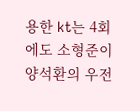용한 kt는 4회에도 소형준이 양석환의 우전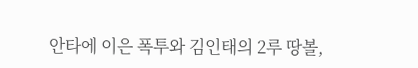안타에 이은 폭투와 김인태의 2루 땅볼,